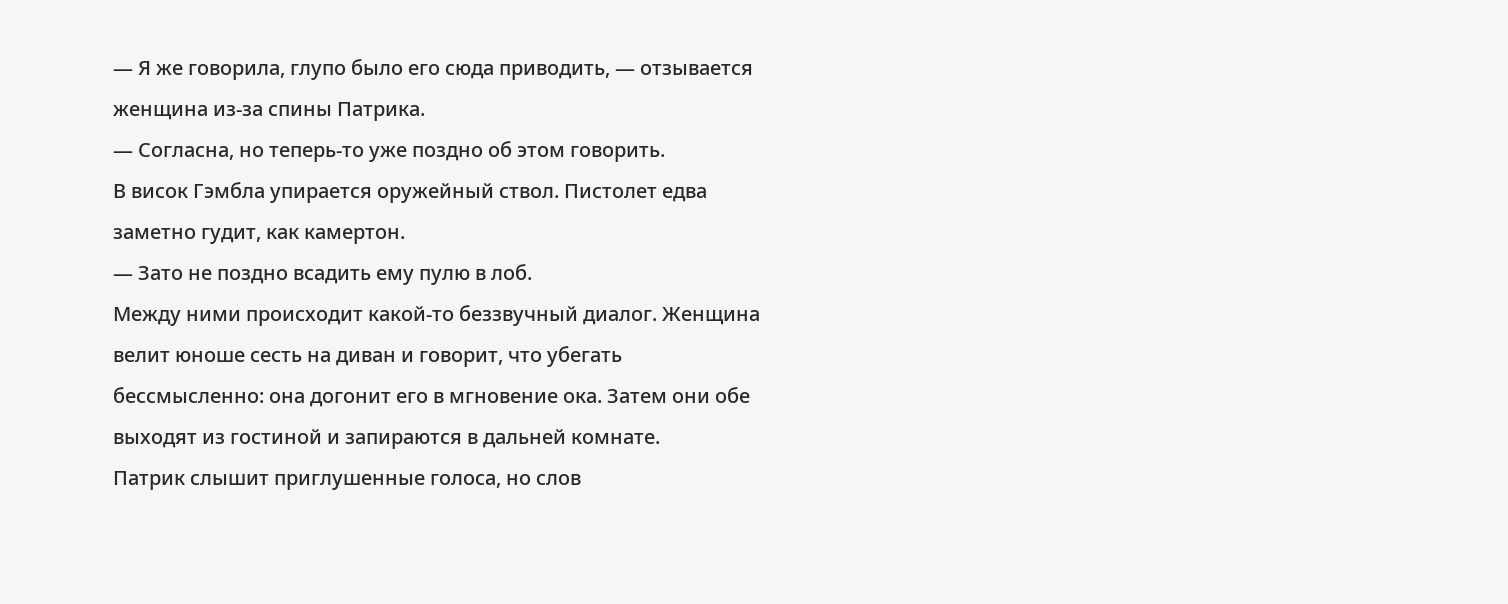— Я же говорила, глупо было его сюда приводить, — отзывается женщина из-за спины Патрика.
— Согласна, но теперь-то уже поздно об этом говорить.
В висок Гэмбла упирается оружейный ствол. Пистолет едва заметно гудит, как камертон.
— Зато не поздно всадить ему пулю в лоб.
Между ними происходит какой-то беззвучный диалог. Женщина велит юноше сесть на диван и говорит, что убегать бессмысленно: она догонит его в мгновение ока. Затем они обе выходят из гостиной и запираются в дальней комнате.
Патрик слышит приглушенные голоса, но слов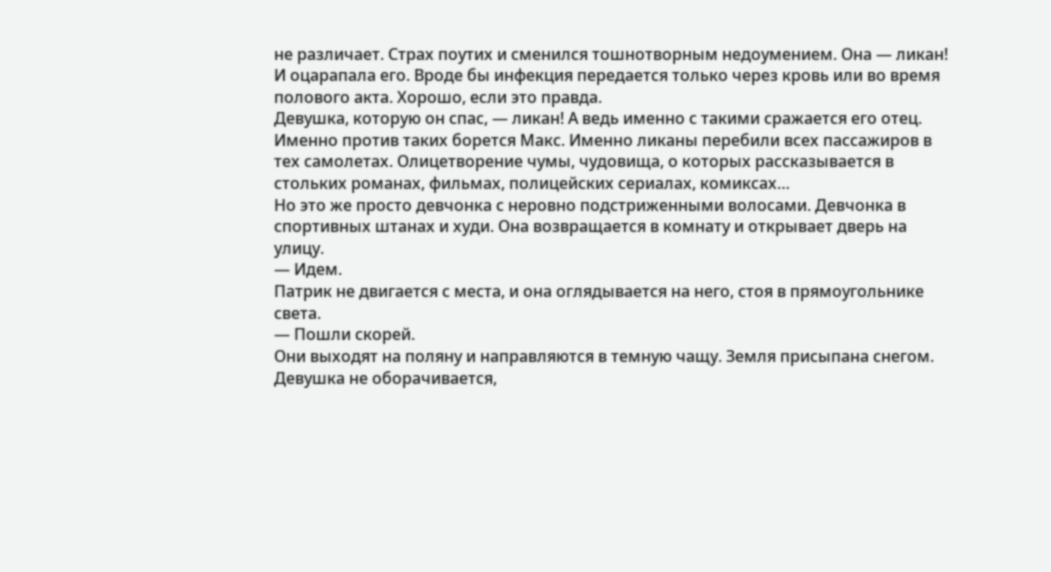не различает. Страх поутих и сменился тошнотворным недоумением. Она — ликан! И оцарапала его. Вроде бы инфекция передается только через кровь или во время полового акта. Хорошо, если это правда.
Девушка, которую он спас, — ликан! А ведь именно с такими сражается его отец. Именно против таких борется Макс. Именно ликаны перебили всех пассажиров в тех самолетах. Олицетворение чумы, чудовища, о которых рассказывается в стольких романах, фильмах, полицейских сериалах, комиксах…
Но это же просто девчонка с неровно подстриженными волосами. Девчонка в спортивных штанах и худи. Она возвращается в комнату и открывает дверь на улицу.
— Идем.
Патрик не двигается с места, и она оглядывается на него, стоя в прямоугольнике света.
— Пошли скорей.
Они выходят на поляну и направляются в темную чащу. Земля присыпана снегом. Девушка не оборачивается,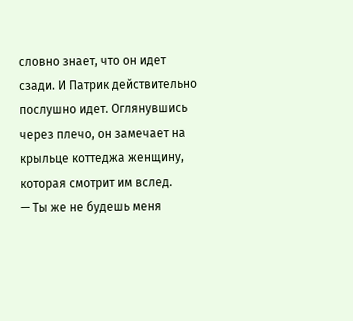словно знает, что он идет сзади. И Патрик действительно послушно идет. Оглянувшись через плечо, он замечает на крыльце коттеджа женщину, которая смотрит им вслед.
— Ты же не будешь меня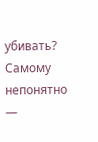убивать?
Самому непонятно —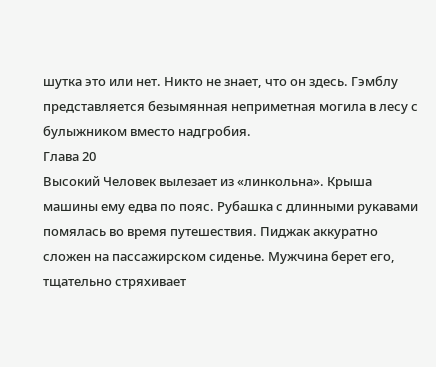шутка это или нет. Никто не знает, что он здесь. Гэмблу представляется безымянная неприметная могила в лесу с булыжником вместо надгробия.
Глава 20
Высокий Человек вылезает из «линкольна». Крыша машины ему едва по пояс. Рубашка с длинными рукавами помялась во время путешествия. Пиджак аккуратно сложен на пассажирском сиденье. Мужчина берет его, тщательно стряхивает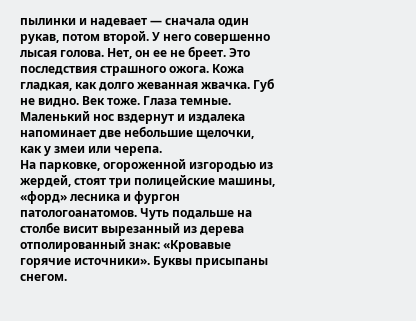пылинки и надевает — сначала один рукав, потом второй. У него совершенно лысая голова. Нет, он ее не бреет. Это последствия страшного ожога. Кожа гладкая, как долго жеванная жвачка. Губ не видно. Век тоже. Глаза темные. Маленький нос вздернут и издалека напоминает две небольшие щелочки, как у змеи или черепа.
На парковке, огороженной изгородью из жердей, стоят три полицейские машины, «форд» лесника и фургон патологоанатомов. Чуть подальше на столбе висит вырезанный из дерева отполированный знак: «Кровавые горячие источники». Буквы присыпаны снегом.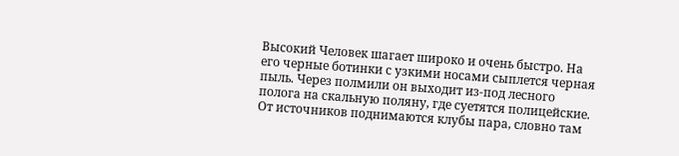Высокий Человек шагает широко и очень быстро. На его черные ботинки с узкими носами сыплется черная пыль. Через полмили он выходит из-под лесного полога на скальную поляну, где суетятся полицейские. От источников поднимаются клубы пара, словно там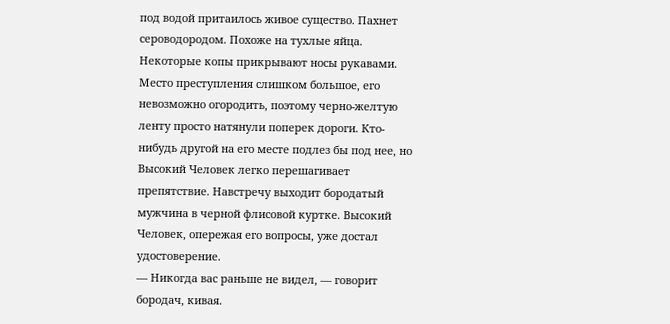под водой притаилось живое существо. Пахнет сероводородом. Похоже на тухлые яйца. Некоторые копы прикрывают носы рукавами.
Место преступления слишком большое, его невозможно огородить, поэтому черно-желтую ленту просто натянули поперек дороги. Кто-нибудь другой на его месте подлез бы под нее, но Высокий Человек легко перешагивает препятствие. Навстречу выходит бородатый мужчина в черной флисовой куртке. Высокий Человек, опережая его вопросы, уже достал удостоверение.
— Никогда вас раньше не видел, — говорит бородач, кивая.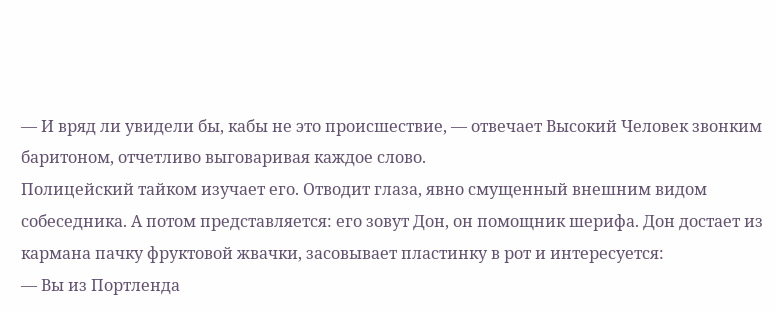— И вряд ли увидели бы, кабы не это происшествие, — отвечает Высокий Человек звонким баритоном, отчетливо выговаривая каждое слово.
Полицейский тайком изучает его. Отводит глаза, явно смущенный внешним видом собеседника. А потом представляется: его зовут Дон, он помощник шерифа. Дон достает из кармана пачку фруктовой жвачки, засовывает пластинку в рот и интересуется:
— Вы из Портленда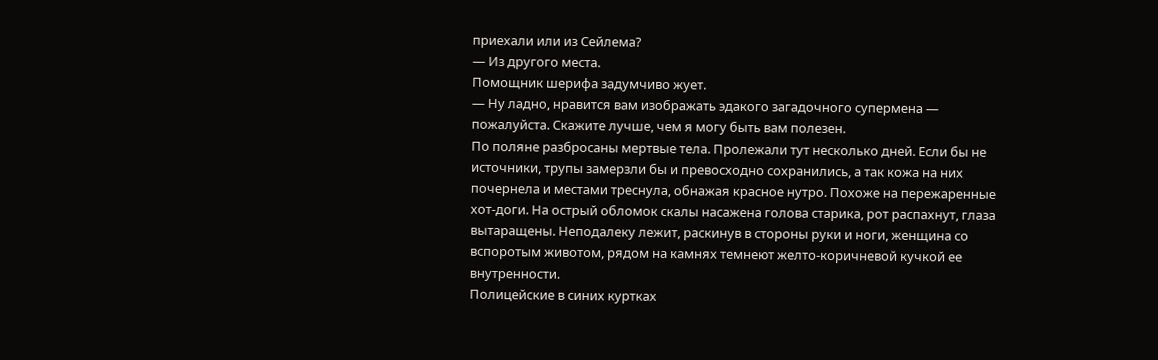приехали или из Сейлема?
— Из другого места.
Помощник шерифа задумчиво жует.
— Ну ладно, нравится вам изображать эдакого загадочного супермена — пожалуйста. Скажите лучше, чем я могу быть вам полезен.
По поляне разбросаны мертвые тела. Пролежали тут несколько дней. Если бы не источники, трупы замерзли бы и превосходно сохранились, а так кожа на них почернела и местами треснула, обнажая красное нутро. Похоже на пережаренные хот-доги. На острый обломок скалы насажена голова старика, рот распахнут, глаза вытаращены. Неподалеку лежит, раскинув в стороны руки и ноги, женщина со вспоротым животом, рядом на камнях темнеют желто-коричневой кучкой ее внутренности.
Полицейские в синих куртках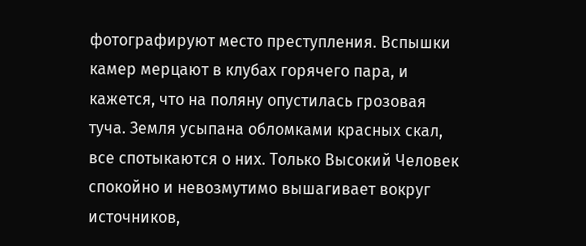фотографируют место преступления. Вспышки камер мерцают в клубах горячего пара, и кажется, что на поляну опустилась грозовая туча. Земля усыпана обломками красных скал, все спотыкаются о них. Только Высокий Человек спокойно и невозмутимо вышагивает вокруг источников,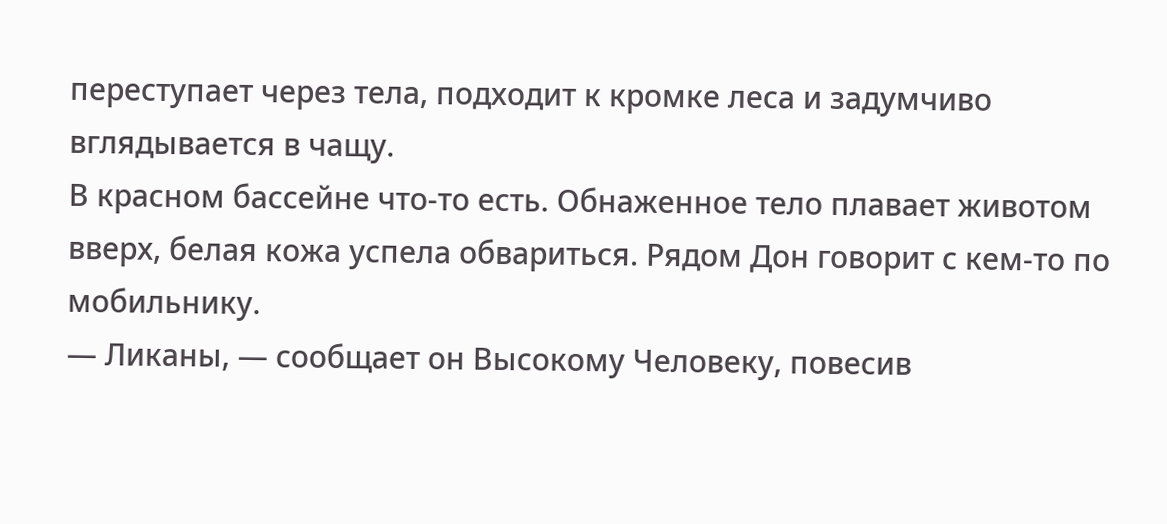переступает через тела, подходит к кромке леса и задумчиво вглядывается в чащу.
В красном бассейне что-то есть. Обнаженное тело плавает животом вверх, белая кожа успела обвариться. Рядом Дон говорит с кем-то по мобильнику.
— Ликаны, — сообщает он Высокому Человеку, повесив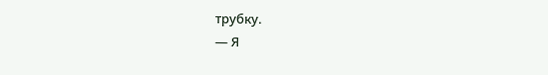трубку.
— Я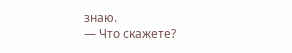знаю.
— Что скажете?